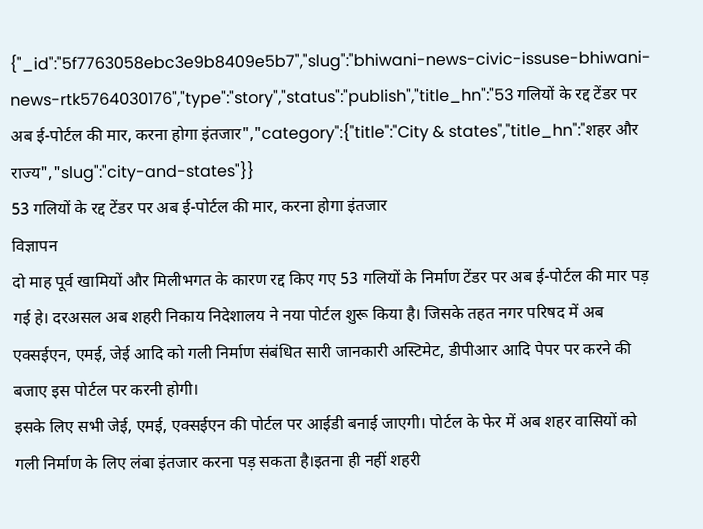{"_id":"5f7763058ebc3e9b8409e5b7","slug":"bhiwani-news-civic-issuse-bhiwani-news-rtk5764030176","type":"story","status":"publish","title_hn":"53 गलियों के रद्द टेंडर पर अब ई-पोर्टल की मार, करना होगा इंतजार","category":{"title":"City & states","title_hn":"शहर और राज्य","slug":"city-and-states"}}
53 गलियों के रद्द टेंडर पर अब ई-पोर्टल की मार, करना होगा इंतजार
विज्ञापन
दो माह पूर्व खामियों और मिलीभगत के कारण रद्द किए गए 53 गलियों के निर्माण टेंडर पर अब ई-पोर्टल की मार पड़ गई हे। दरअसल अब शहरी निकाय निदेशालय ने नया पोर्टल शुरू किया है। जिसके तहत नगर परिषद में अब एक्सईएन, एमई, जेई आदि को गली निर्माण संबंधित सारी जानकारी अस्टिमेट, डीपीआर आदि पेपर पर करने की बजाए इस पोर्टल पर करनी होगी।
इसके लिए सभी जेई, एमई, एक्सईएन की पोर्टल पर आईडी बनाई जाएगी। पोर्टल के फेर में अब शहर वासियों को गली निर्माण के लिए लंबा इंतजार करना पड़ सकता है।इतना ही नहीं शहरी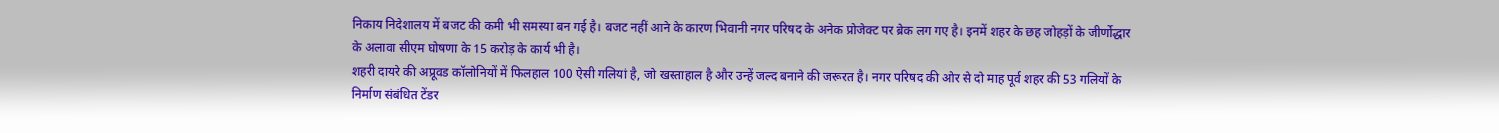निकाय निदेशालय में बजट की कमी भी समस्या बन गई है। बजट नहीं आने के कारण भिवानी नगर परिषद के अनेक प्रोजेक्ट पर ब्रेक लग गए है। इनमें शहर के छह जोहड़ों के जीर्णोद्धार के अलावा सीएम घोषणा के 15 करोड़ के कार्य भी है।
शहरी दायरे की अप्रूवड कॉलोनियों में फिलहाल 100 ऐसी गलियां है, जो खस्ताहाल है और उन्हें जल्द बनाने की जरूरत है। नगर परिषद की ओर से दो माह पूर्व शहर की 53 गलियों के निर्माण संबंधित टेंडर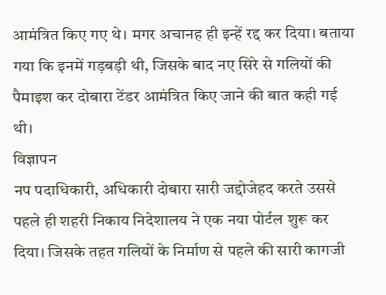आमंत्रित किए गए थे। मगर अचानह ही इन्हें रद्द कर दिया। बताया गया कि इनमें गड़बड़ी थी, जिसके बाद नए सिरे से गलियों की पैमाइश कर दोबारा टेंडर आमंत्रित किए जाने की बात कही गई थी।
विज्ञापन
नप पदाधिकारी, अधिकारी दोबारा सारी जद्दोजेहद करते उससे पहले ही शहरी निकाय निदेशालय ने एक नया पोर्टल शुरू कर दिया। जिसके तहत गलियों के निर्माण से पहले की सारी कागजी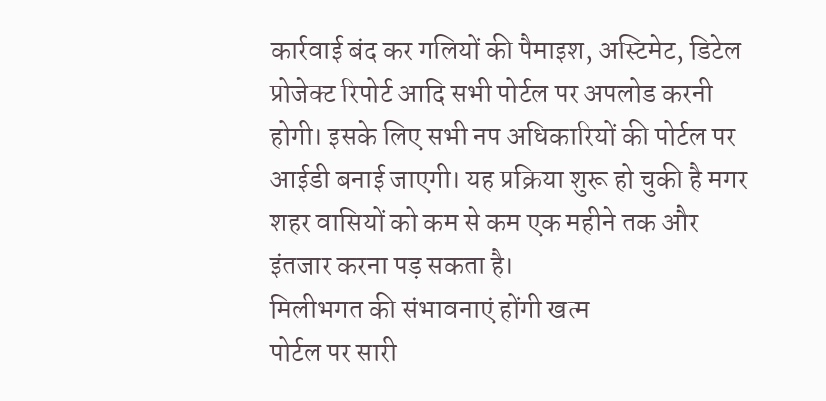कार्रवाई बंद कर गलियों की पैमाइश, अस्टिमेट, डिटेल प्रोजेक्ट रिपोर्ट आदि सभी पोर्टल पर अपलोड करनी होगी। इसके लिए सभी नप अधिकारियों की पोर्टल पर आईडी बनाई जाएगी। यह प्रक्रिया शुरू हो चुकी है मगर शहर वासियों को कम से कम एक महीने तक और इंतजार करना पड़ सकता है।
मिलीभगत की संभावनाएं होंगी खत्म
पोर्टल पर सारी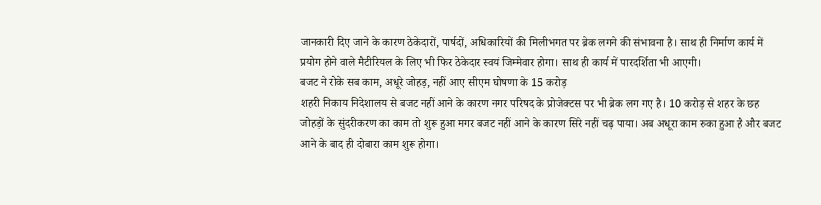जानकारी दिए जाने के कारण ठेकेदारों, पार्षदों, अधिकारियों की मिलीभगत पर ब्रेक लगने की संभावना है। साथ ही निर्माण कार्य में प्रयोग होने वाले मैटीरियल के लिए भी फिर ठेकेदार स्वयं जिम्मेवार होगा। साथ ही कार्य में पारदर्शिता भी आएगी।
बजट ने रोके सब काम, अधूरे जोहड़, नहीं आए सीएम घोषणा के 15 करोड़
शहरी निकाय निदेशालय से बजट नहीं आने के कारण नगर परिषद के प्रोजेक्टस पर भी ब्रेक लग गए है। 10 करोड़ से शहर के छह जोहड़ों के सुंदरीकरण का काम तो शुरू हुआ मगर बजट नहीं आने के कारण सिरे नहीं चढ़ पाया। अब अधूरा काम रुका हुआ है और बजट आने के बाद ही दोबारा काम शुरू होगा।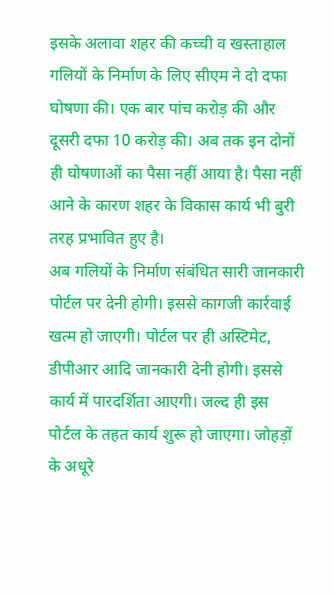इसके अलावा शहर की कच्ची व खस्ताहाल गलियों के निर्माण के लिए सीएम ने दो दफा घोषणा की। एक बार पांच करोड़ की और दूसरी दफा 10 करोड़ की। अब तक इन दोनों ही घोषणाओं का पैसा नहीं आया है। पैसा नहीं आने के कारण शहर के विकास कार्य भी बुरी तरह प्रभावित हुए है।
अब गलियों के निर्माण संबंधित सारी जानकारी पोर्टल पर देनी होगी। इससे कागजी कार्रवाई खत्म हो जाएगी। पोर्टल पर ही अस्टिमेट, डीपीआर आदि जानकारी देनी होगी। इससे कार्य में पारदर्शिता आएगी। जल्द ही इस पोर्टल के तहत कार्य शुरू हो जाएगा। जोहड़ों के अधूरे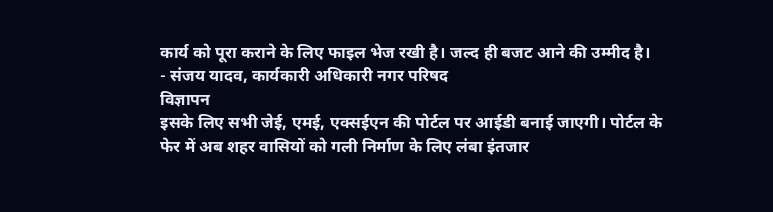कार्य को पूरा कराने के लिए फाइल भेज रखी है। जल्द ही बजट आने की उम्मीद है।
- संजय यादव, कार्यकारी अधिकारी नगर परिषद
विज्ञापन
इसके लिए सभी जेई, एमई, एक्सईएन की पोर्टल पर आईडी बनाई जाएगी। पोर्टल के फेर में अब शहर वासियों को गली निर्माण के लिए लंबा इंतजार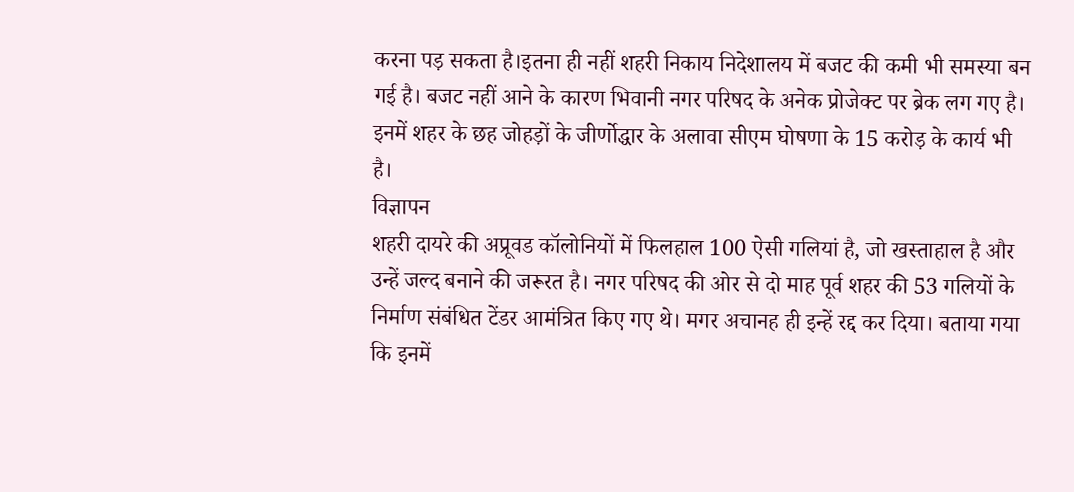करना पड़ सकता है।इतना ही नहीं शहरी निकाय निदेशालय में बजट की कमी भी समस्या बन गई है। बजट नहीं आने के कारण भिवानी नगर परिषद के अनेक प्रोजेक्ट पर ब्रेक लग गए है। इनमें शहर के छह जोहड़ों के जीर्णोद्धार के अलावा सीएम घोषणा के 15 करोड़ के कार्य भी है।
विज्ञापन
शहरी दायरे की अप्रूवड कॉलोनियों में फिलहाल 100 ऐसी गलियां है, जो खस्ताहाल है और उन्हें जल्द बनाने की जरूरत है। नगर परिषद की ओर से दो माह पूर्व शहर की 53 गलियों के निर्माण संबंधित टेंडर आमंत्रित किए गए थे। मगर अचानह ही इन्हें रद्द कर दिया। बताया गया कि इनमें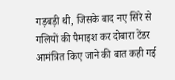गड़बड़ी थी, जिसके बाद नए सिरे से गलियों की पैमाइश कर दोबारा टेंडर आमंत्रित किए जाने की बात कही गई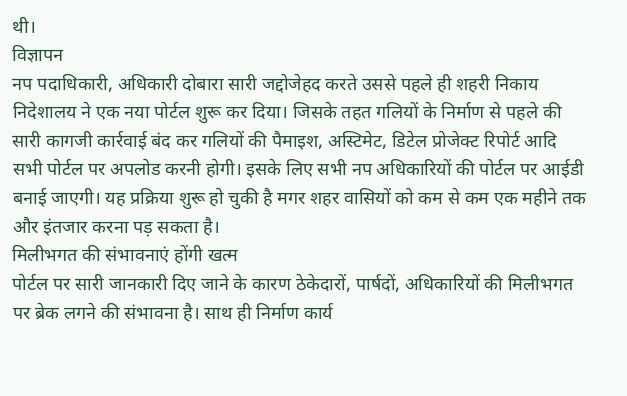थी।
विज्ञापन
नप पदाधिकारी, अधिकारी दोबारा सारी जद्दोजेहद करते उससे पहले ही शहरी निकाय निदेशालय ने एक नया पोर्टल शुरू कर दिया। जिसके तहत गलियों के निर्माण से पहले की सारी कागजी कार्रवाई बंद कर गलियों की पैमाइश, अस्टिमेट, डिटेल प्रोजेक्ट रिपोर्ट आदि सभी पोर्टल पर अपलोड करनी होगी। इसके लिए सभी नप अधिकारियों की पोर्टल पर आईडी बनाई जाएगी। यह प्रक्रिया शुरू हो चुकी है मगर शहर वासियों को कम से कम एक महीने तक और इंतजार करना पड़ सकता है।
मिलीभगत की संभावनाएं होंगी खत्म
पोर्टल पर सारी जानकारी दिए जाने के कारण ठेकेदारों, पार्षदों, अधिकारियों की मिलीभगत पर ब्रेक लगने की संभावना है। साथ ही निर्माण कार्य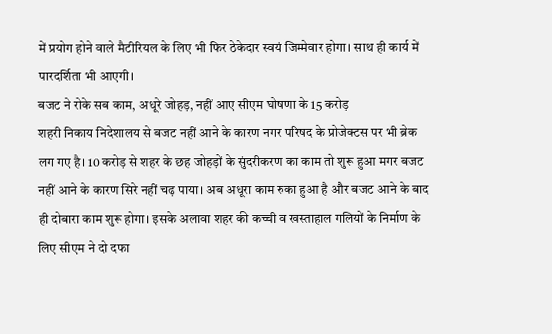में प्रयोग होने वाले मैटीरियल के लिए भी फिर ठेकेदार स्वयं जिम्मेवार होगा। साथ ही कार्य में पारदर्शिता भी आएगी।
बजट ने रोके सब काम, अधूरे जोहड़, नहीं आए सीएम घोषणा के 15 करोड़
शहरी निकाय निदेशालय से बजट नहीं आने के कारण नगर परिषद के प्रोजेक्टस पर भी ब्रेक लग गए है। 10 करोड़ से शहर के छह जोहड़ों के सुंदरीकरण का काम तो शुरू हुआ मगर बजट नहीं आने के कारण सिरे नहीं चढ़ पाया। अब अधूरा काम रुका हुआ है और बजट आने के बाद ही दोबारा काम शुरू होगा। इसके अलावा शहर की कच्ची व खस्ताहाल गलियों के निर्माण के लिए सीएम ने दो दफा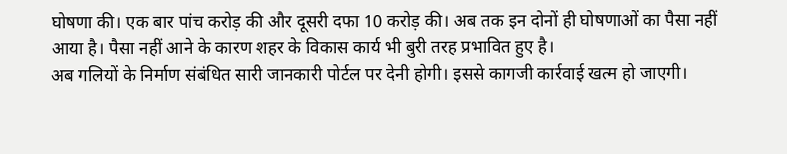घोषणा की। एक बार पांच करोड़ की और दूसरी दफा 10 करोड़ की। अब तक इन दोनों ही घोषणाओं का पैसा नहीं आया है। पैसा नहीं आने के कारण शहर के विकास कार्य भी बुरी तरह प्रभावित हुए है।
अब गलियों के निर्माण संबंधित सारी जानकारी पोर्टल पर देनी होगी। इससे कागजी कार्रवाई खत्म हो जाएगी।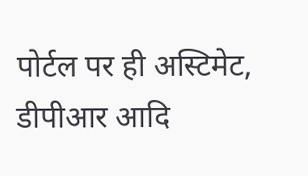पोर्टल पर ही अस्टिमेट, डीपीआर आदि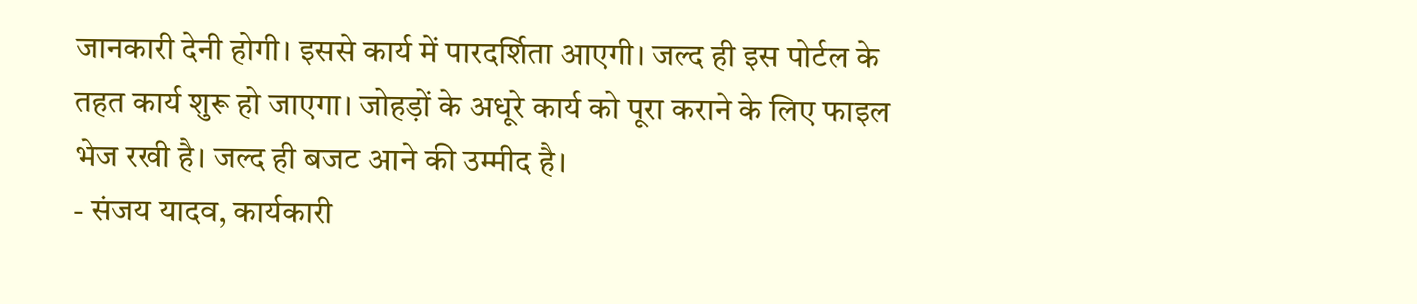जानकारी देनी होगी। इससे कार्य में पारदर्शिता आएगी। जल्द ही इस पोर्टल के तहत कार्य शुरू हो जाएगा। जोहड़ों के अधूरे कार्य को पूरा कराने के लिए फाइल भेज रखी है। जल्द ही बजट आने की उम्मीद है।
- संजय यादव, कार्यकारी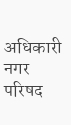अधिकारी नगर परिषद